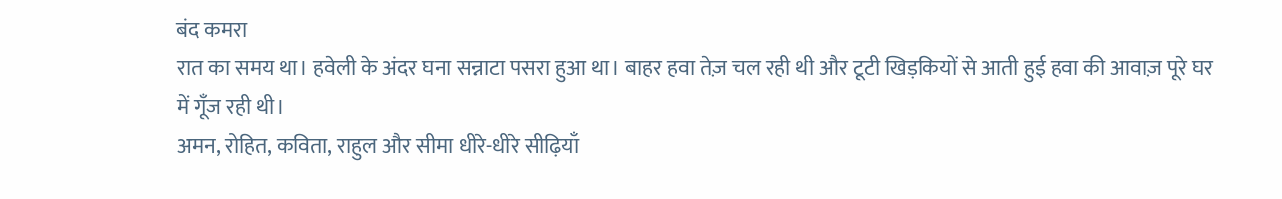बंद कमरा
रात का समय था। हवेली के अंदर घना सन्नाटा पसरा हुआ था। बाहर हवा तेज़ चल रही थी और टूटी खिड़कियों से आती हुई हवा की आवाज़ पूरे घर में गूँज रही थी।
अमन, रोहित, कविता, राहुल और सीमा धीरे-धीरे सीढ़ियाँ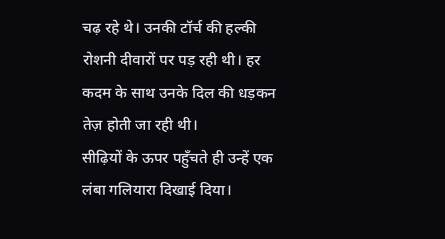चढ़ रहे थे। उनकी टॉर्च की हल्की रोशनी दीवारों पर पड़ रही थी। हर कदम के साथ उनके दिल की धड़कन तेज़ होती जा रही थी।
सीढ़ियों के ऊपर पहुँचते ही उन्हें एक लंबा गलियारा दिखाई दिया।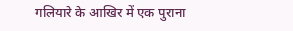गलियारे के आखिर में एक पुराना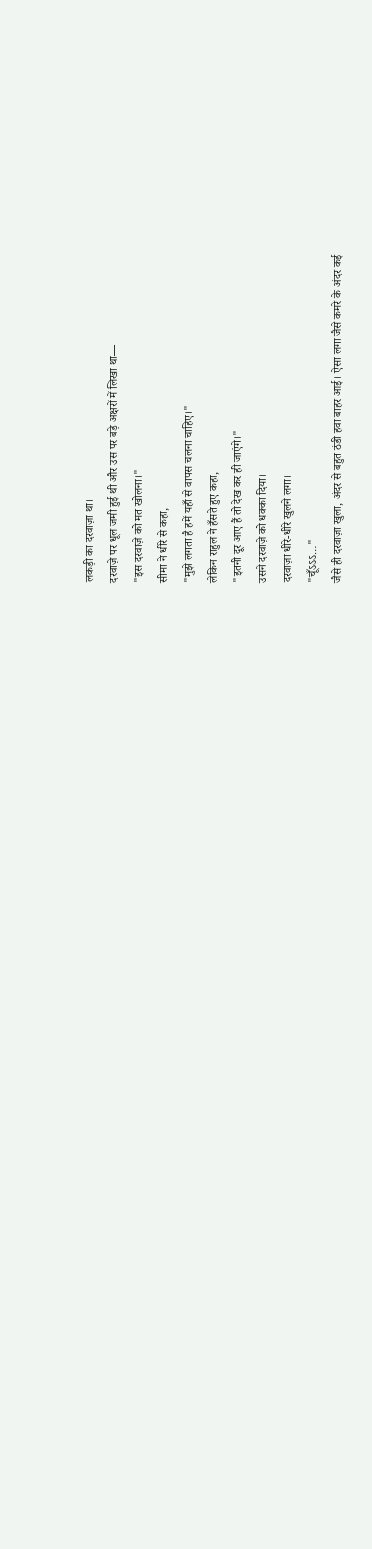लकड़ी का दरवाज़ा था।
दरवाज़े पर धूल जमी हुई थी और उस पर बड़े अक्षरों में लिखा था—
"इस दरवाज़े को मत खोलना।"
सीमा ने धीरे से कहा,
"मुझे लगता है हमें यहाँ से वापस चलना चाहिए।"
लेकिन राहुल ने हँसते हुए कहा,
"इतनी दूर आए हैं तो देख कर ही जाएंगे।"
उसने दरवाज़े को धक्का दिया।
दरवाज़ा धीरे-धीरे खुलने लगा।
"चूँऽऽऽ…"
जैसे ही दरवाज़ा खुला, अंदर से बहुत ठंडी हवा बाहर आई। ऐसा लगा जैसे कमरे के अंदर कई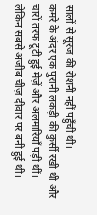सालों से सूरज की रोशनी नहीं पहुँची थी।
कमरे के अंदर एक पुरानी लकड़ी की कुर्सी रखी थी और चारों तरफ टूटी हुई मेज़ें और अलमारियाँ पड़ी थीं।
लेकिन सबसे अजीब चीज़ दीवार पर बनी हुई थी।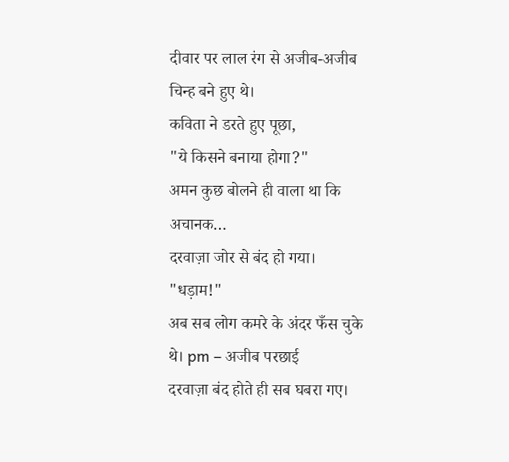दीवार पर लाल रंग से अजीब-अजीब चिन्ह बने हुए थे।
कविता ने डरते हुए पूछा,
"ये किसने बनाया होगा?"
अमन कुछ बोलने ही वाला था कि अचानक…
दरवाज़ा जोर से बंद हो गया।
"धड़ाम!"
अब सब लोग कमरे के अंदर फँस चुके थे। pm – अजीब परछाई
दरवाज़ा बंद होते ही सब घबरा गए।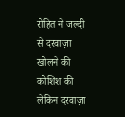रोहित ने जल्दी से दरवाज़ा खोलने की कोशिश की लेकिन दरवाज़ा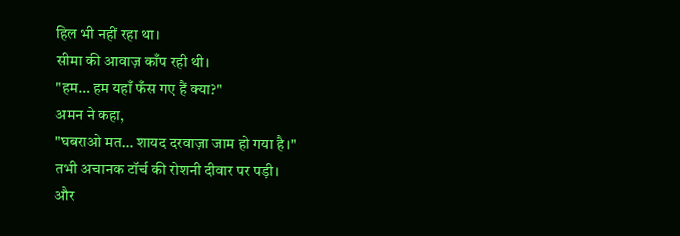हिल भी नहीं रहा था।
सीमा की आवाज़ काँप रही थी।
"हम… हम यहाँ फँस गए हैं क्या?"
अमन ने कहा,
"घबराओ मत… शायद दरवाज़ा जाम हो गया है।"
तभी अचानक टॉर्च की रोशनी दीवार पर पड़ी।
और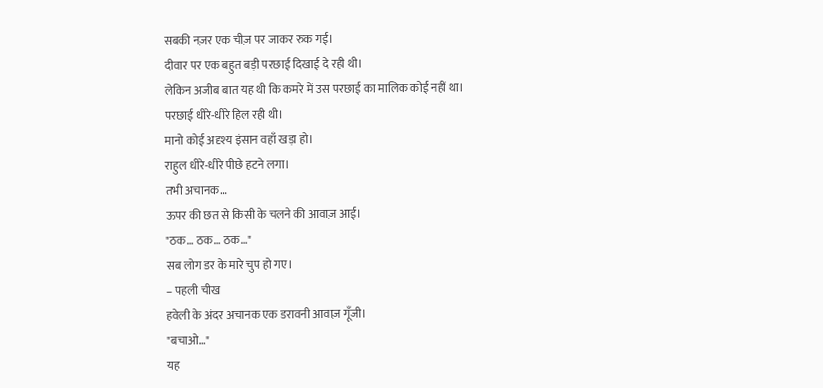सबकी नज़र एक चीज़ पर जाकर रुक गई।
दीवार पर एक बहुत बड़ी परछाई दिखाई दे रही थी।
लेकिन अजीब बात यह थी कि कमरे में उस परछाई का मालिक कोई नहीं था।
परछाई धीरे-धीरे हिल रही थी।
मानो कोई अदृश्य इंसान वहाँ खड़ा हो।
राहुल धीरे-धीरे पीछे हटने लगा।
तभी अचानक…
ऊपर की छत से किसी के चलने की आवाज़ आई।
"ठक… ठक… ठक…"
सब लोग डर के मारे चुप हो गए।
– पहली चीख
हवेली के अंदर अचानक एक डरावनी आवाज़ गूँजी।
"बचाओ…"
यह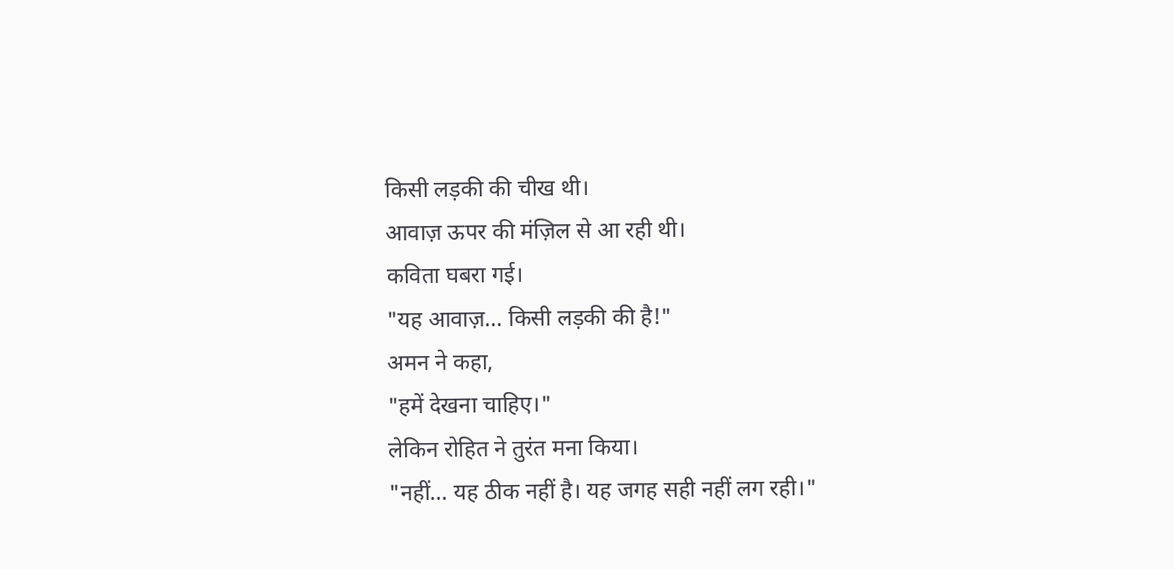किसी लड़की की चीख थी।
आवाज़ ऊपर की मंज़िल से आ रही थी।
कविता घबरा गई।
"यह आवाज़… किसी लड़की की है!"
अमन ने कहा,
"हमें देखना चाहिए।"
लेकिन रोहित ने तुरंत मना किया।
"नहीं… यह ठीक नहीं है। यह जगह सही नहीं लग रही।"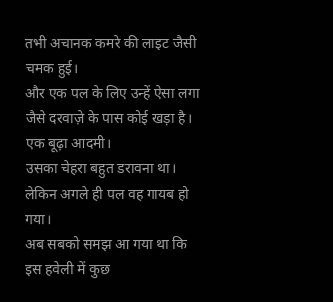तभी अचानक कमरे की लाइट जैसी चमक हुई।
और एक पल के लिए उन्हें ऐसा लगा जैसे दरवाज़े के पास कोई खड़ा है।
एक बूढ़ा आदमी।
उसका चेहरा बहुत डरावना था।
लेकिन अगले ही पल वह गायब हो गया।
अब सबको समझ आ गया था कि इस हवेली में कुछ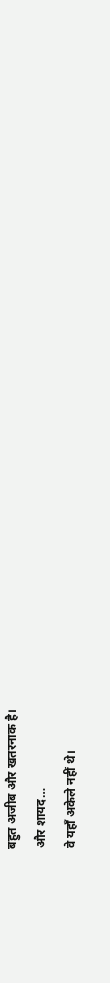बहुत अजीब और खतरनाक है।
और शायद…
वे यहाँ अकेले नहीं थे।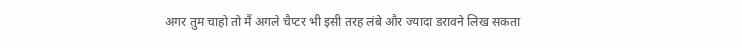अगर तुम चाहो तो मैं अगले चैप्टर भी इसी तरह लंबे और ज्यादा डरावने लिख सकता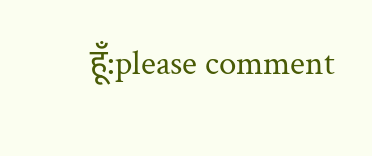हूँ:please comment